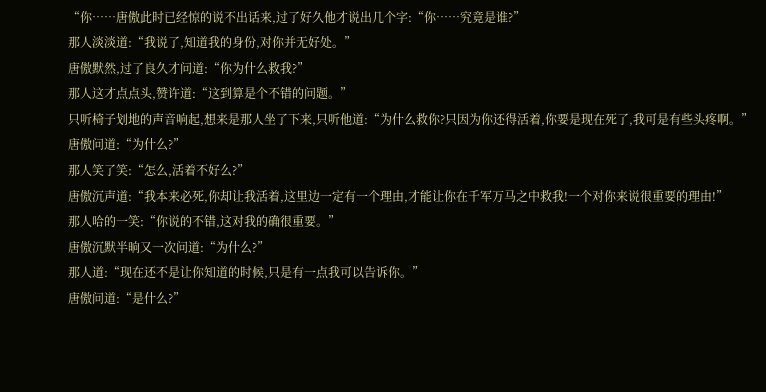“你……唐傲此时已经惊的说不出话来,过了好久他才说出几个字:“你……究竟是谁?”
那人淡淡道:“我说了,知道我的身份,对你并无好处。”
唐傲默然,过了良久才问道:“你为什么救我?”
那人这才点点头,赞许道:“这到算是个不错的问题。”
只听椅子划地的声音响起,想来是那人坐了下来,只听他道:“为什么救你?只因为你还得活着,你要是现在死了,我可是有些头疼啊。”
唐傲问道:“为什么?”
那人笑了笑:“怎么,活着不好么?”
唐傲沉声道:“我本来必死,你却让我活着,这里边一定有一个理由,才能让你在千军万马之中救我!一个对你来说很重要的理由!”
那人哈的一笑:“你说的不错,这对我的确很重要。”
唐傲沉默半晌又一次问道:“为什么?”
那人道:“现在还不是让你知道的时候,只是有一点我可以告诉你。”
唐傲问道:“是什么?”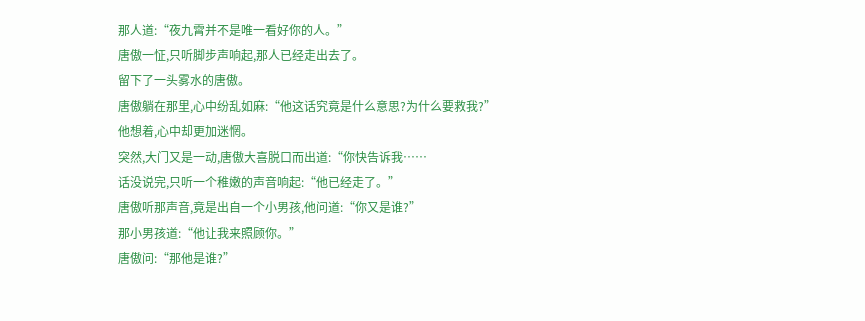那人道:“夜九霄并不是唯一看好你的人。”
唐傲一怔,只听脚步声响起,那人已经走出去了。
留下了一头雾水的唐傲。
唐傲躺在那里,心中纷乱如麻:“他这话究竟是什么意思?为什么要救我?”
他想着,心中却更加迷惘。
突然,大门又是一动,唐傲大喜脱口而出道:“你快告诉我……
话没说完,只听一个稚嫩的声音响起:“他已经走了。”
唐傲听那声音,竟是出自一个小男孩,他问道:“你又是谁?”
那小男孩道:“他让我来照顾你。”
唐傲问:“那他是谁?”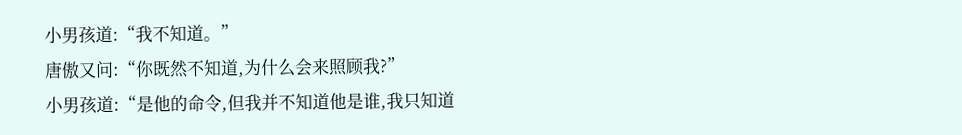小男孩道:“我不知道。”
唐傲又问:“你既然不知道,为什么会来照顾我?”
小男孩道:“是他的命令,但我并不知道他是谁,我只知道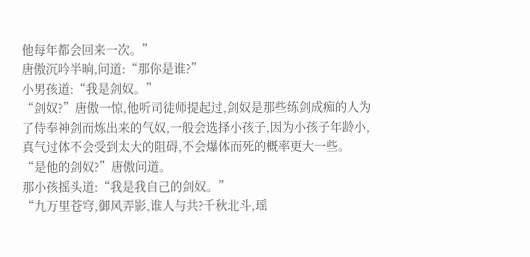他每年都会回来一次。”
唐傲沉吟半晌,问道:“那你是谁?”
小男孩道:“我是剑奴。”
“剑奴?”唐傲一惊,他听司徒师提起过,剑奴是那些练剑成痴的人为了侍奉神剑而炼出来的气奴,一般会选择小孩子,因为小孩子年龄小,真气过体不会受到太大的阻碍,不会爆体而死的概率更大一些。
“是他的剑奴?”唐傲问道。
那小孩摇头道:“我是我自己的剑奴。”
“九万里苍穹,御风弄影,谁人与共?千秋北斗,瑶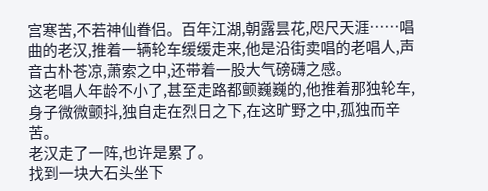宫寒苦,不若神仙眷侣。百年江湖,朝露昙花,咫尺天涯……唱曲的老汉,推着一辆轮车缓缓走来,他是沿街卖唱的老唱人,声音古朴苍凉,萧索之中,还带着一股大气磅礴之感。
这老唱人年龄不小了,甚至走路都颤巍巍的,他推着那独轮车,身子微微颤抖,独自走在烈日之下,在这旷野之中,孤独而辛苦。
老汉走了一阵,也许是累了。
找到一块大石头坐下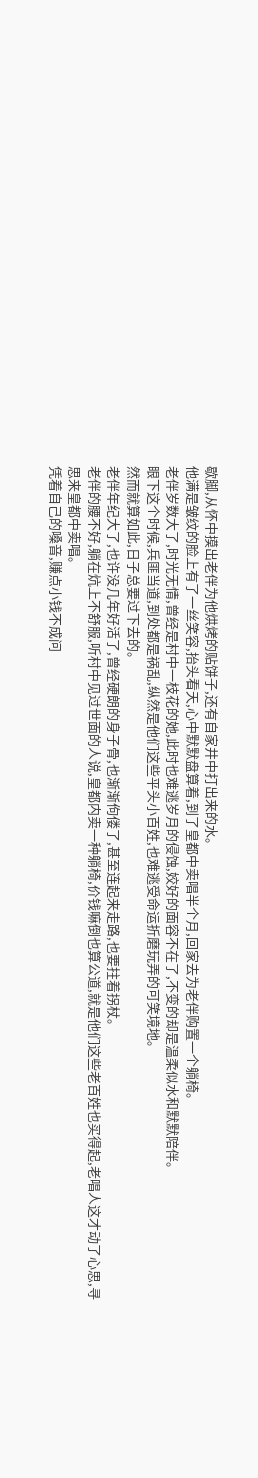歇脚,从怀中摸出老伴为他烘烤的贴饼子,还有自家井中打出来的水。
他满是皱纹的脸上有了一丝笑容,抬头看天,心中默默盘算着,到了皇都中卖唱半个月,回家去为老伴购置一个躺椅。
老伴岁数大了,时光无情,曾经是村中一枝花的她,此时也难逃岁月的侵蚀,姣好的面容不在了,不变的却是温柔似水和默默陪伴。
眼下这个时候,兵匪当道,到处都是祸乱,纵然是他们这些平头小百姓,也难逃受命运折磨玩弄的可笑境地。
然而就算如此,日子总要过下去的。
老伴年纪大了,也许没几年好活了,曾经硬朗的身子骨,也渐渐佝偻了,甚至连起来走路,也要拄着拐杖。
老伴的腰不好,躺在炕上不舒服,听村中见过世面的人说,皇都内卖一种躺椅,价钱嘛倒也算公道,就是他们这些老百姓也买得起,老唱人这才动了心思,寻思来皇都中卖唱。
凭着自己的嗓音,赚点小钱不成问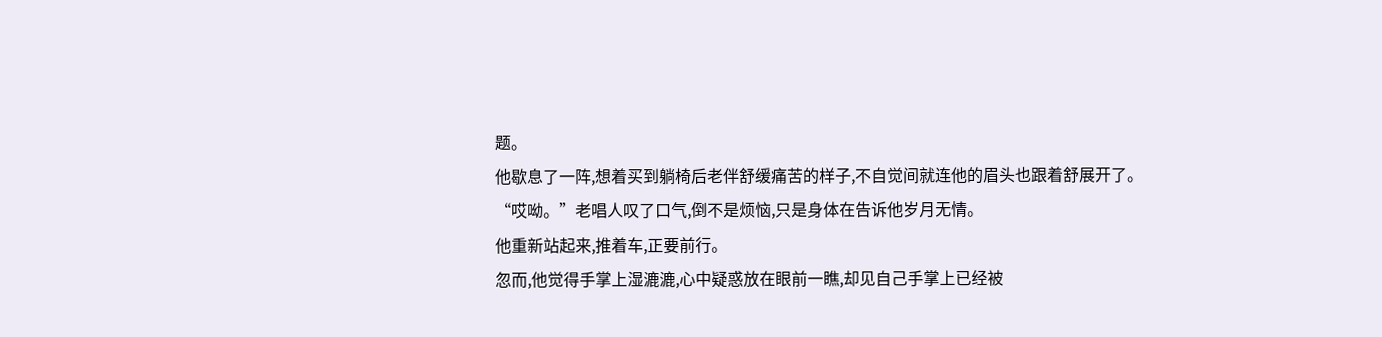题。
他歇息了一阵,想着买到躺椅后老伴舒缓痛苦的样子,不自觉间就连他的眉头也跟着舒展开了。
“哎呦。”老唱人叹了口气,倒不是烦恼,只是身体在告诉他岁月无情。
他重新站起来,推着车,正要前行。
忽而,他觉得手掌上湿漉漉,心中疑惑放在眼前一瞧,却见自己手掌上已经被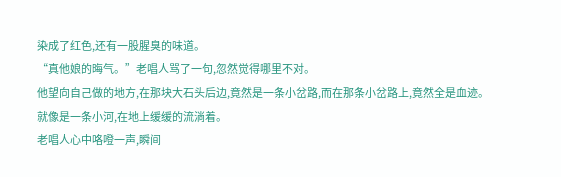染成了红色,还有一股腥臭的味道。
“真他娘的晦气。”老唱人骂了一句,忽然觉得哪里不对。
他望向自己做的地方,在那块大石头后边,竟然是一条小岔路,而在那条小岔路上,竟然全是血迹。
就像是一条小河,在地上缓缓的流淌着。
老唱人心中咯噔一声,瞬间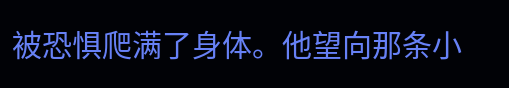被恐惧爬满了身体。他望向那条小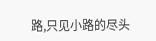路,只见小路的尽头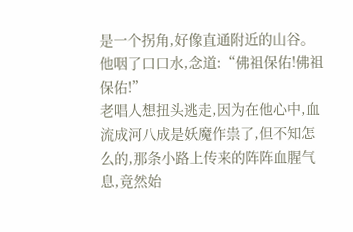是一个拐角,好像直通附近的山谷。
他咽了口口水,念道:“佛祖保佑!佛祖保佑!”
老唱人想扭头逃走,因为在他心中,血流成河八成是妖魔作祟了,但不知怎么的,那条小路上传来的阵阵血腥气息,竟然始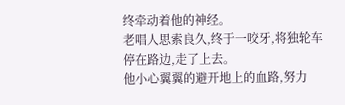终牵动着他的神经。
老唱人思索良久,终于一咬牙,将独轮车停在路边,走了上去。
他小心翼翼的避开地上的血路,努力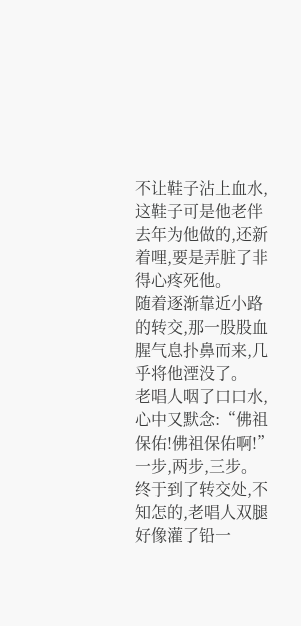不让鞋子沾上血水,这鞋子可是他老伴去年为他做的,还新着哩,要是弄脏了非得心疼死他。
随着逐渐靠近小路的转交,那一股股血腥气息扑鼻而来,几乎将他湮没了。
老唱人咽了口口水,心中又默念:“佛祖保佑!佛祖保佑啊!”
一步,两步,三步。
终于到了转交处,不知怎的,老唱人双腿好像灌了铅一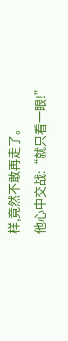样,竟然不敢再走了。
他心中交战:“就只看一眼!”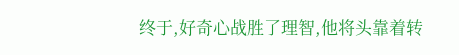终于,好奇心战胜了理智,他将头靠着转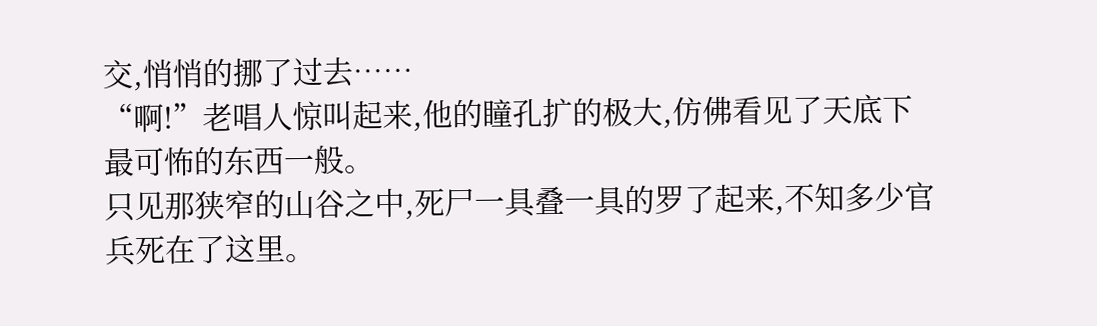交,悄悄的挪了过去……
“啊!”老唱人惊叫起来,他的瞳孔扩的极大,仿佛看见了天底下最可怖的东西一般。
只见那狭窄的山谷之中,死尸一具叠一具的罗了起来,不知多少官兵死在了这里。